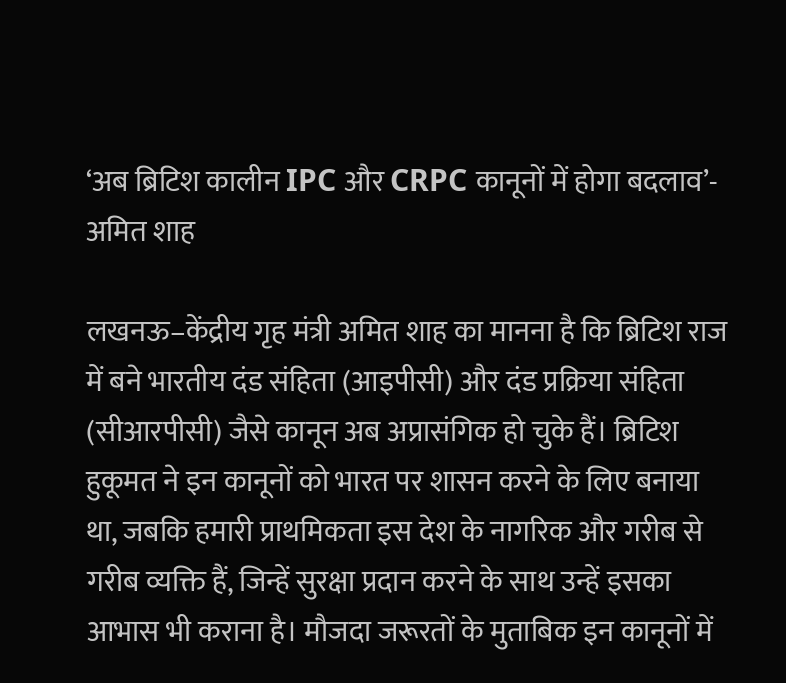‘अब ब्रिटिश कालीन IPC और CRPC कानूनों में होगा बदलाव’- अमित शाह

लखनऊ–केंद्रीय गृह मंत्री अमित शाह का मानना है कि ब्रिटिश राज में बने भारतीय दंड संहिता (आइपीसी) और दंड प्रक्रिया संहिता (सीआरपीसी) जैसे कानून अब अप्रासंगिक हो चुके हैं। ब्रिटिश हुकूमत ने इन कानूनों को भारत पर शासन करने के लिए बनाया था, जबकि हमारी प्राथमिकता इस देश के नागरिक और गरीब से गरीब व्यक्ति हैं, जिन्हें सुरक्षा प्रदान करने के साथ उन्हें इसका आभास भी कराना है। मौजदा जरूरतों के मुताबिक इन कानूनों में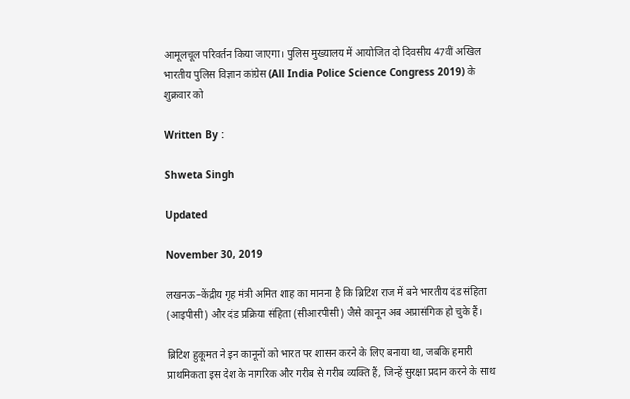आमूलचूल परिवर्तन किया जाएगा। पुलिस मुख्यालय में आयोजित दो दिवसीय 47वीं अखिल भारतीय पुलिस विज्ञान कांग्रेस (All India Police Science Congress 2019) के शुक्रवार को

Written By :

Shweta Singh

Updated

November 30, 2019

लखनऊ–केंद्रीय गृह मंत्री अमित शाह का मानना है कि ब्रिटिश राज में बने भारतीय दंड संहिता (आइपीसी) और दंड प्रक्रिया संहिता (सीआरपीसी) जैसे कानून अब अप्रासंगिक हो चुके हैं।

ब्रिटिश हुकूमत ने इन कानूनों को भारत पर शासन करने के लिए बनाया था, जबकि हमारी प्राथमिकता इस देश के नागरिक और गरीब से गरीब व्यक्ति हैं, जिन्हें सुरक्षा प्रदान करने के साथ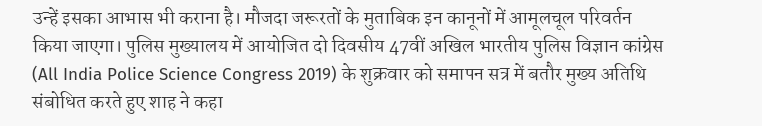उन्हें इसका आभास भी कराना है। मौजदा जरूरतों के मुताबिक इन कानूनों में आमूलचूल परिवर्तन किया जाएगा। पुलिस मुख्यालय में आयोजित दो दिवसीय 47वीं अखिल भारतीय पुलिस विज्ञान कांग्रेस (All India Police Science Congress 2019) के शुक्रवार को समापन सत्र में बतौर मुख्य अतिथि संबोधित करते हुए शाह ने कहा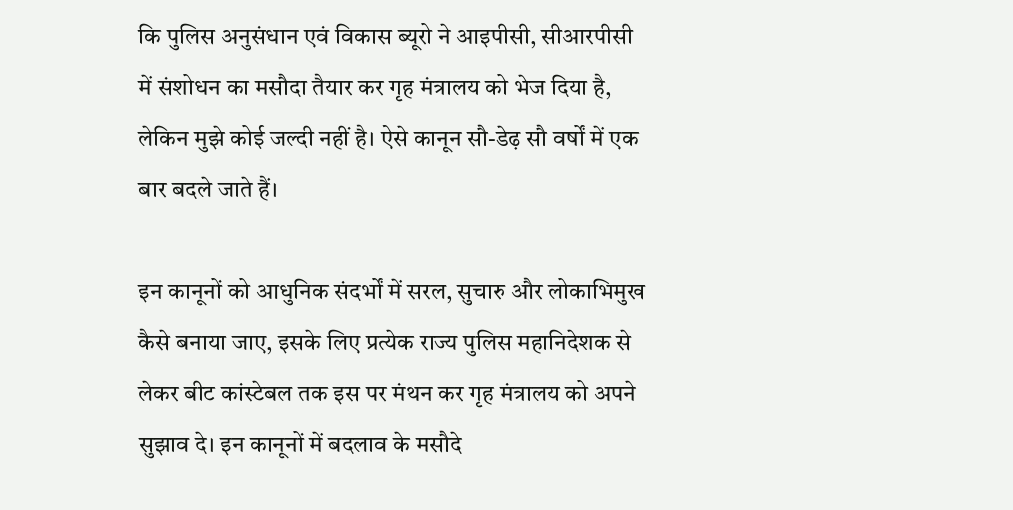कि पुलिस अनुसंधान एवं विकास ब्यूरो ने आइपीसी, सीआरपीसी में संशोधन का मसौदा तैयार कर गृह मंत्रालय को भेज दिया है, लेकिन मुझे कोई जल्दी नहीं है। ऐसे कानून सौ-डेढ़ सौ वर्षों में एक बार बदले जाते हैं।

इन कानूनों को आधुनिक संदर्भों में सरल, सुचारु और लोकाभिमुख कैसे बनाया जाए, इसके लिए प्रत्येक राज्य पुलिस महानिदेशक से लेकर बीट कांस्टेबल तक इस पर मंथन कर गृह मंत्रालय को अपने सुझाव दे। इन कानूनों में बदलाव के मसौदे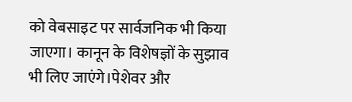को वेबसाइट पर सार्वजनिक भी किया जाएगा। कानून के विशेषज्ञों के सुझाव भी लिए जाएंगे।पेशेवर और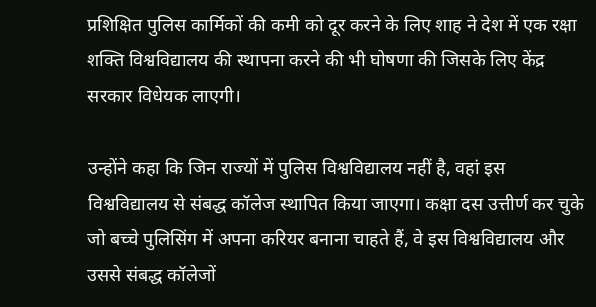प्रशिक्षित पुलिस कार्मिकों की कमी को दूर करने के लिए शाह ने देश में एक रक्षा शक्ति विश्वविद्यालय की स्थापना करने की भी घोषणा की जिसके लिए केंद्र सरकार विधेयक लाएगी।

उन्होंने कहा कि जिन राज्यों में पुलिस विश्वविद्यालय नहीं है, वहां इस विश्वविद्यालय से संबद्ध कॉलेज स्थापित किया जाएगा। कक्षा दस उत्तीर्ण कर चुके जो बच्चे पुलिसिंग में अपना करियर बनाना चाहते हैं, वे इस विश्वविद्यालय और उससे संबद्ध कॉलेजों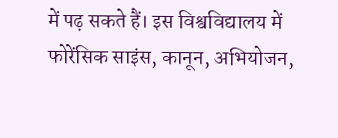में पढ़ सकते हैं। इस विश्वविद्यालय में फोरेंसिक साइंस, कानून, अभियोजन,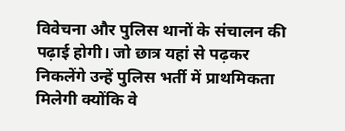विवेचना और पुलिस थानों के संचालन की पढ़ाई होगी। जो छात्र यहां से पढ़कर निकलेंगे उन्हें पुलिस भर्ती में प्राथमिकता मिलेगी क्योंकि वे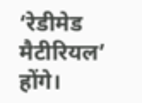‘रेडीमेड मैटीरियल’ होंगे।